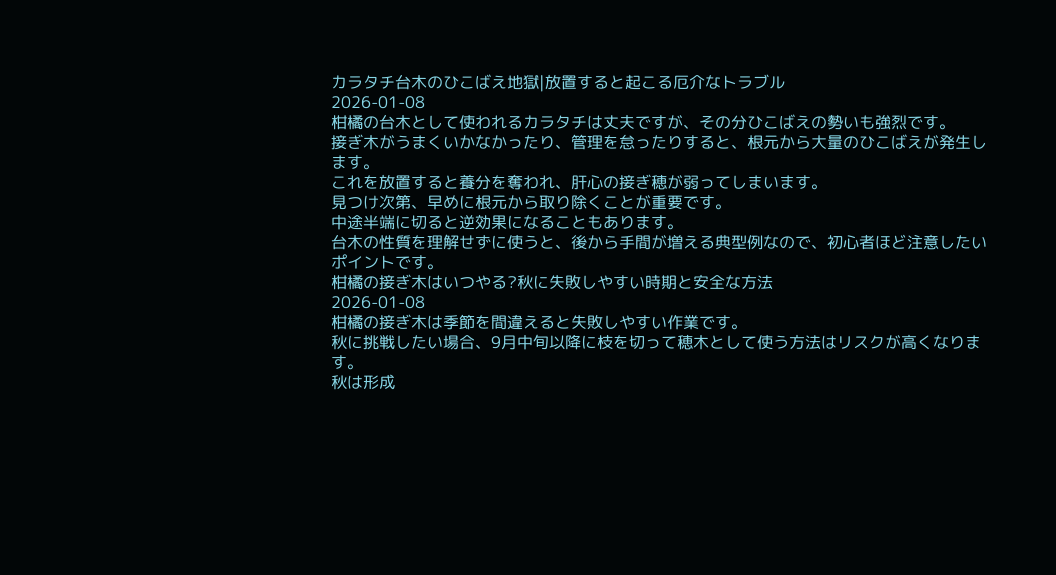カラタチ台木のひこばえ地獄|放置すると起こる厄介なトラブル
2026-01-08
柑橘の台木として使われるカラタチは丈夫ですが、その分ひこばえの勢いも強烈です。
接ぎ木がうまくいかなかったり、管理を怠ったりすると、根元から大量のひこばえが発生します。
これを放置すると養分を奪われ、肝心の接ぎ穂が弱ってしまいます。
見つけ次第、早めに根元から取り除くことが重要です。
中途半端に切ると逆効果になることもあります。
台木の性質を理解せずに使うと、後から手間が増える典型例なので、初心者ほど注意したいポイントです。
柑橘の接ぎ木はいつやる?秋に失敗しやすい時期と安全な方法
2026-01-08
柑橘の接ぎ木は季節を間違えると失敗しやすい作業です。
秋に挑戦したい場合、9月中旬以降に枝を切って穂木として使う方法はリスクが高くなります。
秋は形成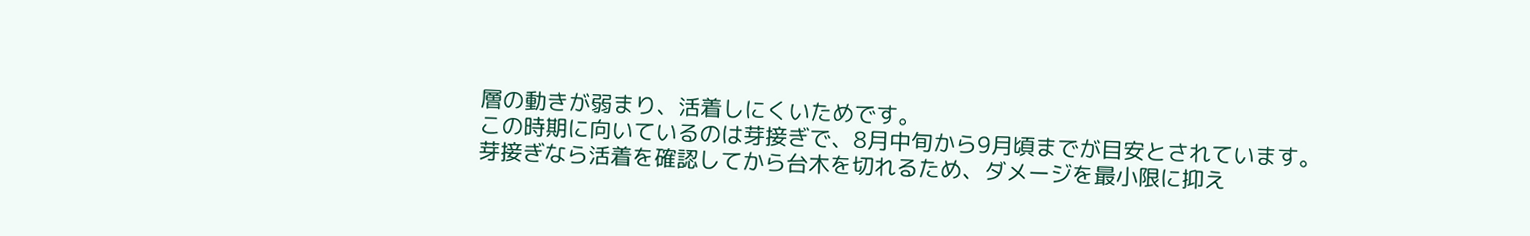層の動きが弱まり、活着しにくいためです。
この時期に向いているのは芽接ぎで、8月中旬から9月頃までが目安とされています。
芽接ぎなら活着を確認してから台木を切れるため、ダメージを最小限に抑え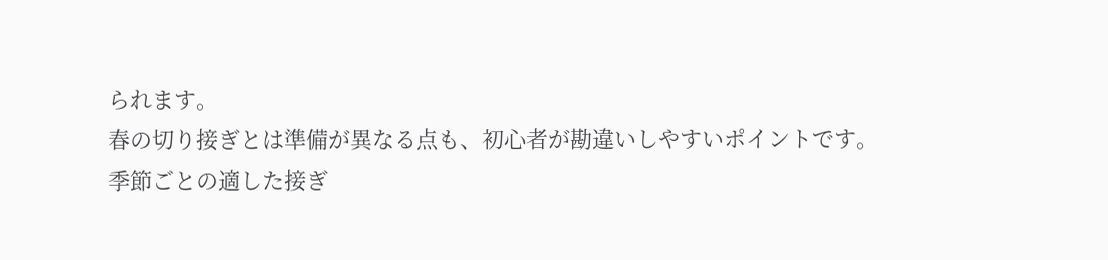られます。
春の切り接ぎとは準備が異なる点も、初心者が勘違いしやすいポイントです。
季節ごとの適した接ぎ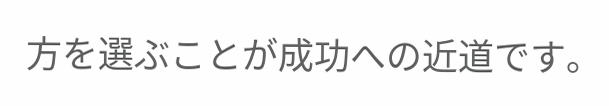方を選ぶことが成功への近道です。